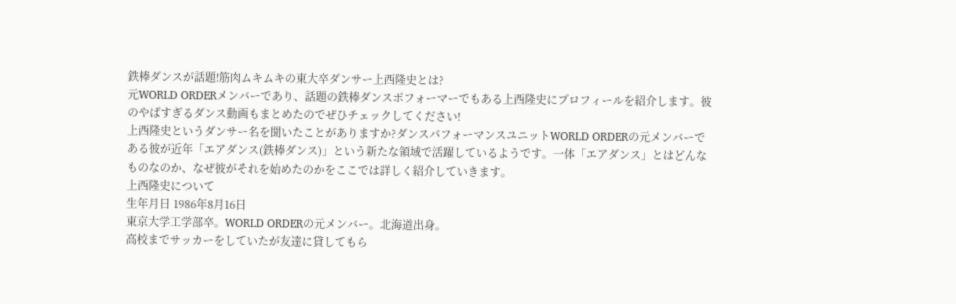鉄棒ダンスが話題!筋肉ムキムキの東大卒ダンサー上西隆史とは?
元WORLD ORDERメンバーであり、話題の鉄棒ダンスポフォーマーでもある上西隆史にプロフィールを紹介します。彼のやばすぎるダンス動画もまとめたのでぜひチェックしてください!
上西隆史というダンサー名を聞いたことがありますか?ダンスパフォーマンスユニットWORLD ORDERの元メンバーである彼が近年「エアダンス(鉄棒ダンス)」という新たな領域で活躍しているようです。一体「エアダンス」とはどんなものなのか、なぜ彼がそれを始めたのかをここでは詳しく紹介していきます。
上西隆史について
生年月日 1986年8月16日
東京大学工学部卒。WORLD ORDERの元メンバー。北海道出身。
高校までサッカーをしていたが友達に貸してもら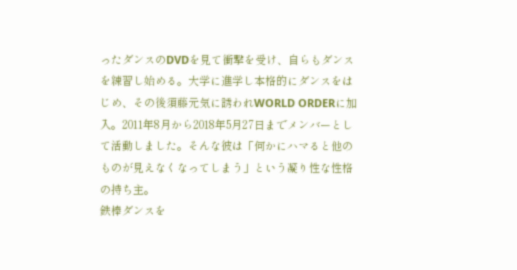ったダンスのDVDを見て衝撃を受け、自らもダンスを練習し始める。大学に進学し本格的にダンスをはじめ、その後須藤元気に誘われWORLD ORDERに加入。2011年8月から2018年5月27日までメンバーとして活動しました。そんな彼は「何かにハマると他のものが見えなくなってしまう」という凝り性な性格の持ち主。
鉄棒ダンスを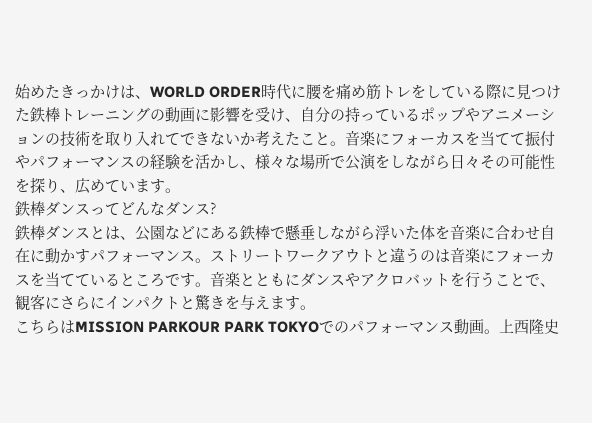始めたきっかけは、WORLD ORDER時代に腰を痛め筋トレをしている際に見つけた鉄棒トレーニングの動画に影響を受け、自分の持っているポップやアニメーションの技術を取り入れてできないか考えたこと。音楽にフォーカスを当てて振付やパフォーマンスの経験を活かし、様々な場所で公演をしながら日々その可能性を探り、広めています。
鉄棒ダンスってどんなダンス?
鉄棒ダンスとは、公園などにある鉄棒で懸垂しながら浮いた体を音楽に合わせ自在に動かすパフォーマンス。ストリートワークアウトと違うのは音楽にフォーカスを当てているところです。音楽とともにダンスやアクロバットを行うことで、観客にさらにインパクトと驚きを与えます。
こちらはMISSION PARKOUR PARK TOKYOでのパフォーマンス動画。上西隆史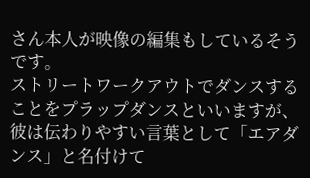さん本人が映像の編集もしているそうです。
ストリートワークアウトでダンスすることをプラップダンスといいますが、彼は伝わりやすい言葉として「エアダンス」と名付けて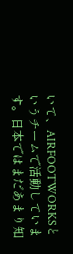いて、AIRFOOTWORKSというチームで活動しています。日本ではまだあまり知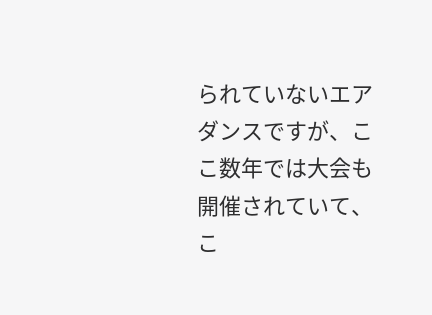られていないエアダンスですが、ここ数年では大会も開催されていて、こ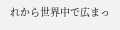れから世界中で広まっ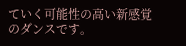ていく可能性の高い新感覚のダンスです。